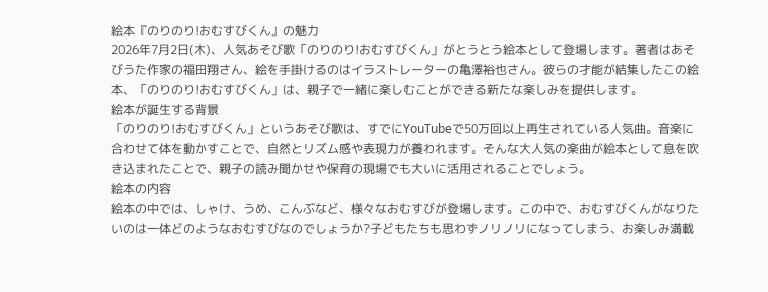絵本『のりのり!おむすびくん』の魅力
2026年7月2日(木)、人気あそび歌「のりのり!おむすびくん」がとうとう絵本として登場します。著者はあそびうた作家の福田翔さん、絵を手掛けるのはイラストレーターの亀澤裕也さん。彼らの才能が結集したこの絵本、「のりのり!おむすびくん」は、親子で一緒に楽しむことができる新たな楽しみを提供します。
絵本が誕生する背景
「のりのり!おむすびくん」というあそび歌は、すでにYouTubeで50万回以上再生されている人気曲。音楽に合わせて体を動かすことで、自然とリズム感や表現力が養われます。そんな大人気の楽曲が絵本として息を吹き込まれたことで、親子の読み聞かせや保育の現場でも大いに活用されることでしょう。
絵本の内容
絵本の中では、しゃけ、うめ、こんぶなど、様々なおむすびが登場します。この中で、おむすびくんがなりたいのは一体どのようなおむすびなのでしょうか?子どもたちも思わずノリノリになってしまう、お楽しみ満載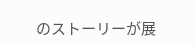のストーリーが展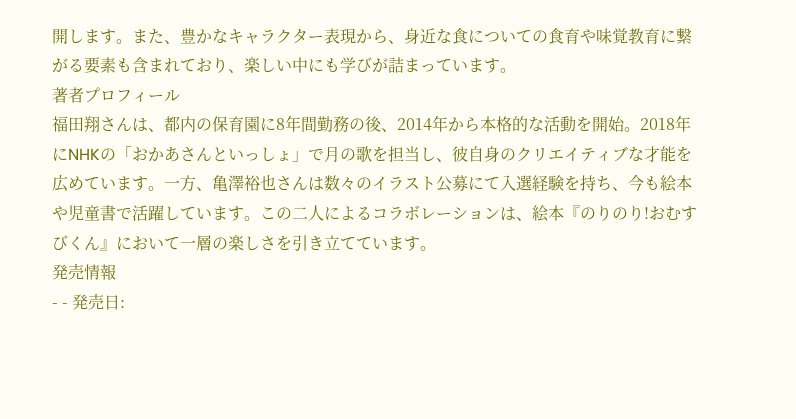開します。また、豊かなキャラクター表現から、身近な食についての食育や味覚教育に繋がる要素も含まれており、楽しい中にも学びが詰まっています。
著者プロフィール
福田翔さんは、都内の保育園に8年間勤務の後、2014年から本格的な活動を開始。2018年にNHKの「おかあさんといっしょ」で月の歌を担当し、彼自身のクリエイティブな才能を広めています。一方、亀澤裕也さんは数々のイラスト公募にて入選経験を持ち、今も絵本や児童書で活躍しています。この二人によるコラボレーションは、絵本『のりのり!おむすびくん』において一層の楽しさを引き立てています。
発売情報
- - 発売日: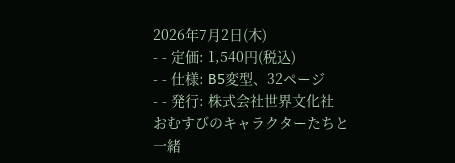2026年7月2日(木)
- - 定価: 1,540円(税込)
- - 仕様: B5変型、32ページ
- - 発行: 株式会社世界文化社
おむすびのキャラクターたちと一緒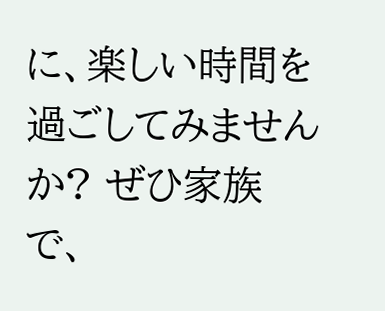に、楽しい時間を過ごしてみませんか? ぜひ家族で、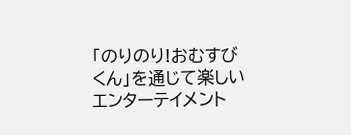「のりのり!おむすびくん」を通じて楽しいエンターテイメント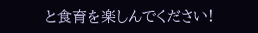と食育を楽しんでください!